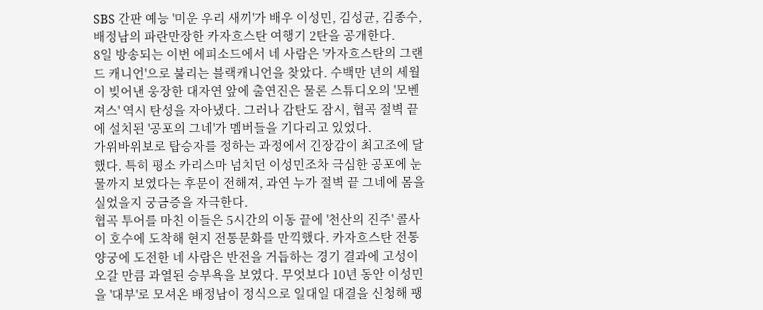SBS 간판 예능 '미운 우리 새끼'가 배우 이성민, 김성균, 김종수, 배정남의 파란만장한 카자흐스탄 여행기 2탄을 공개한다.
8일 방송되는 이번 에피소드에서 네 사람은 '카자흐스탄의 그랜드 캐니언'으로 불리는 블랙캐니언을 찾았다. 수백만 년의 세월이 빚어낸 웅장한 대자연 앞에 출연진은 물론 스튜디오의 '모벤져스' 역시 탄성을 자아냈다. 그러나 감탄도 잠시, 협곡 절벽 끝에 설치된 '공포의 그네'가 멤버들을 기다리고 있었다.
가위바위보로 탑승자를 정하는 과정에서 긴장감이 최고조에 달했다. 특히 평소 카리스마 넘치던 이성민조차 극심한 공포에 눈물까지 보였다는 후문이 전해져, 과연 누가 절벽 끝 그네에 몸을 실었을지 궁금증을 자극한다.
협곡 투어를 마친 이들은 5시간의 이동 끝에 '천산의 진주' 콜사이 호수에 도착해 현지 전통문화를 만끽했다. 카자흐스탄 전통 양궁에 도전한 네 사람은 반전을 거듭하는 경기 결과에 고성이 오갈 만큼 과열된 승부욕을 보였다. 무엇보다 10년 동안 이성민을 '대부'로 모셔온 배정남이 정식으로 일대일 대결을 신청해 팽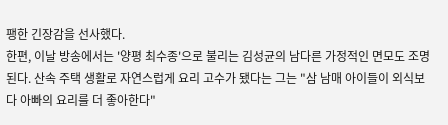팽한 긴장감을 선사했다.
한편, 이날 방송에서는 '양평 최수종'으로 불리는 김성균의 남다른 가정적인 면모도 조명된다. 산속 주택 생활로 자연스럽게 요리 고수가 됐다는 그는 "삼 남매 아이들이 외식보다 아빠의 요리를 더 좋아한다"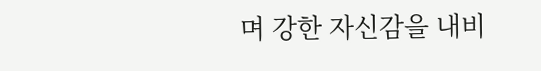며 강한 자신감을 내비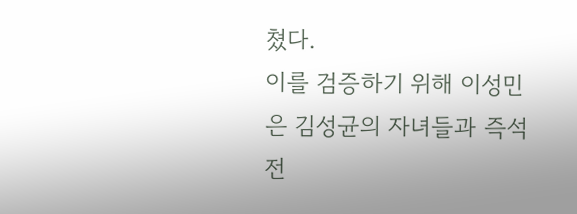쳤다.
이를 검증하기 위해 이성민은 김성균의 자녀들과 즉석 전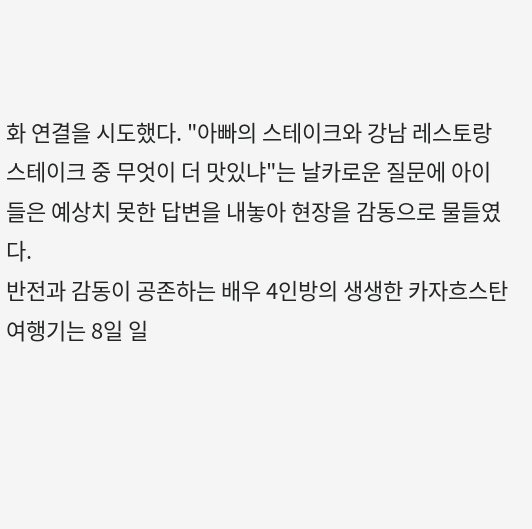화 연결을 시도했다. "아빠의 스테이크와 강남 레스토랑 스테이크 중 무엇이 더 맛있냐"는 날카로운 질문에 아이들은 예상치 못한 답변을 내놓아 현장을 감동으로 물들였다.
반전과 감동이 공존하는 배우 4인방의 생생한 카자흐스탄 여행기는 8일 일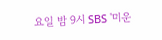요일 밤 9시 SBS '미운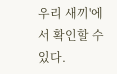우리 새끼'에서 확인할 수 있다.